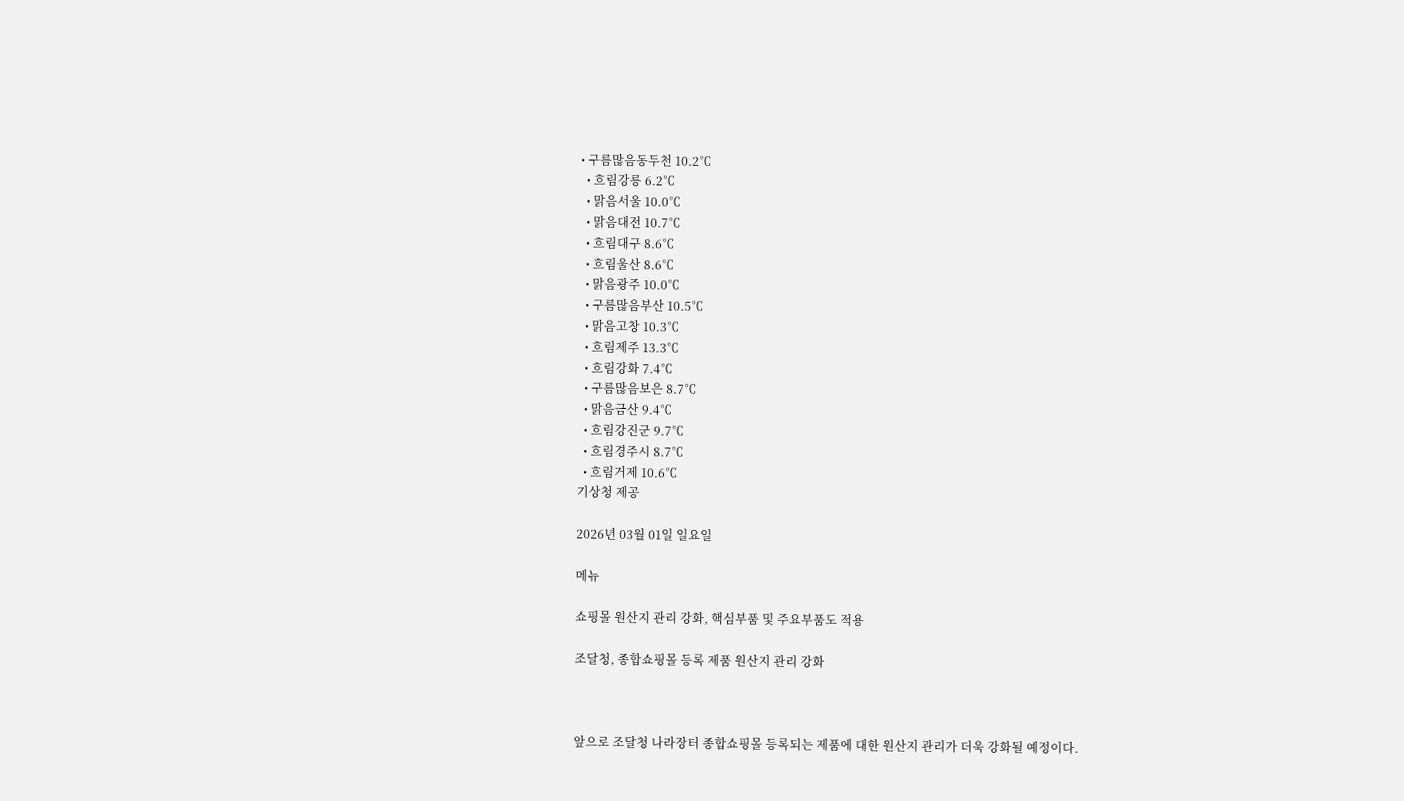• 구름많음동두천 10.2℃
  • 흐림강릉 6.2℃
  • 맑음서울 10.0℃
  • 맑음대전 10.7℃
  • 흐림대구 8.6℃
  • 흐림울산 8.6℃
  • 맑음광주 10.0℃
  • 구름많음부산 10.5℃
  • 맑음고창 10.3℃
  • 흐림제주 13.3℃
  • 흐림강화 7.4℃
  • 구름많음보은 8.7℃
  • 맑음금산 9.4℃
  • 흐림강진군 9.7℃
  • 흐림경주시 8.7℃
  • 흐림거제 10.6℃
기상청 제공

2026년 03월 01일 일요일

메뉴

쇼핑몰 원산지 관리 강화, 핵심부품 및 주요부품도 적용

조달청, 종합쇼핑몰 등록 제품 원산지 관리 강화



앞으로 조달청 나라장터 종합쇼핑몰 등록되는 제품에 대한 원산지 관리가 더욱 강화될 예정이다.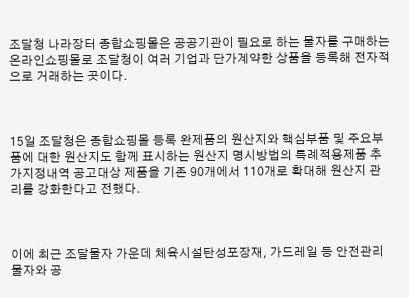조달청 나라장터 종합쇼핑몰은 공공기관이 필요로 하는 물자를 구매하는 온라인쇼핑몰로 조달청이 여러 기업과 단가계약한 상품을 등록해 전자적으로 거래하는 곳이다.



15일 조달청은 종합쇼핑몰 등록 완제품의 원산지와 핵심부품 및 주요부품에 대한 원산지도 함께 표시하는 원산지 명시방법의 특례적용제품 추가지정내역 공고대상 제품을 기존 90개에서 110개로 확대해 원산지 관리를 강화한다고 전했다.



이에 최근 조달물자 가운데 체육시설탄성포장재, 가드레일 등 안전관리물자와 공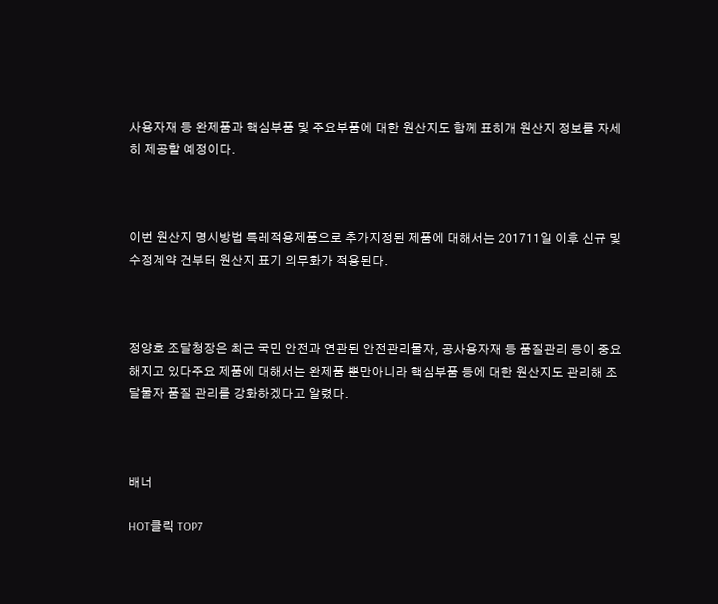사용자재 등 완제품과 핵심부품 및 주요부품에 대한 원산지도 함께 표히개 원산지 정보를 자세히 제공할 예정이다.



이번 원산지 명시방법 특레적용제품으로 추가지정된 제품에 대해서는 201711일 이후 신규 및 수정계약 건부터 원산지 표기 의무화가 적용된다.



정양호 조달청장은 최근 국민 안전과 연관된 안전관리물자, 공사용자재 등 품질관리 등이 중요해지고 있다주요 제품에 대해서는 완제품 뿐만아니라 핵심부품 등에 대한 원산지도 관리해 조달물자 품질 관리를 강화하겠다고 알렸다.



배너

HOT클릭 TOP7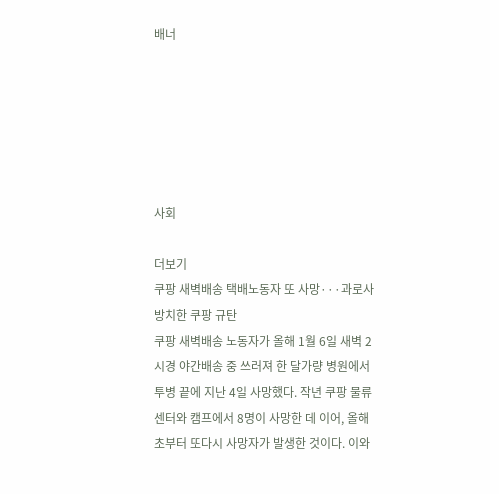배너






사회

더보기
쿠팡 새벽배송 택배노동자 또 사망···과로사 방치한 쿠팡 규탄
쿠팡 새벽배송 노동자가 올해 1월 6일 새벽 2시경 야간배송 중 쓰러져 한 달가량 병원에서 투병 끝에 지난 4일 사망했다. 작년 쿠팡 물류센터와 캠프에서 8명이 사망한 데 이어, 올해 초부터 또다시 사망자가 발생한 것이다. 이와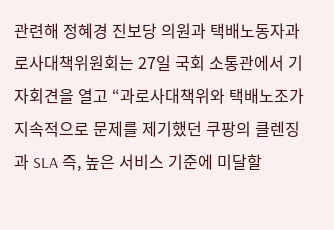관련해 정혜경 진보당 의원과 택배노동자과로사대책위원회는 27일 국회 소통관에서 기자회견을 열고 “과로사대책위와 택배노조가 지속적으로 문제를 제기했던 쿠팡의 클렌징과 SLA 즉, 높은 서비스 기준에 미달할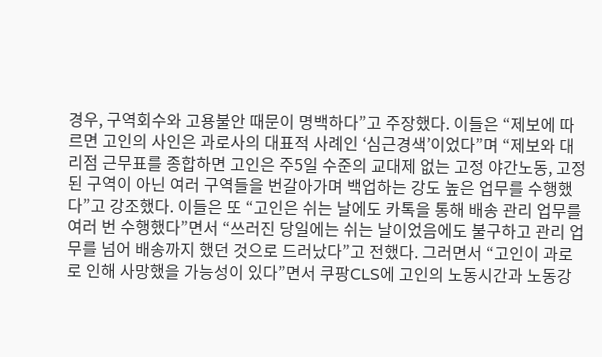경우, 구역회수와 고용불안 때문이 명백하다”고 주장했다. 이들은 “제보에 따르면 고인의 사인은 과로사의 대표적 사례인 ‘심근경색’이었다”며 “제보와 대리점 근무표를 종합하면 고인은 주5일 수준의 교대제 없는 고정 야간노동, 고정된 구역이 아닌 여러 구역들을 번갈아가며 백업하는 강도 높은 업무를 수행했다”고 강조했다. 이들은 또 “고인은 쉬는 날에도 카톡을 통해 배송 관리 업무를 여러 번 수행했다”면서 “쓰러진 당일에는 쉬는 날이었음에도 불구하고 관리 업무를 넘어 배송까지 했던 것으로 드러났다”고 전했다. 그러면서 “고인이 과로로 인해 사망했을 가능성이 있다”면서 쿠팡CLS에 고인의 노동시간과 노동강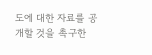도에 대한 자료를 공개할 것을 촉구한